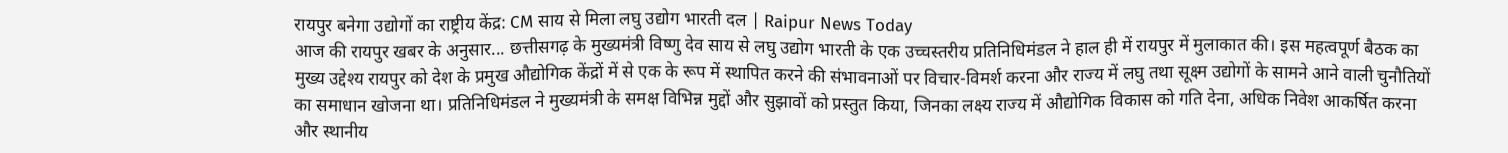रायपुर बनेगा उद्योगों का राष्ट्रीय केंद्र: CM साय से मिला लघु उद्योग भारती दल | Raipur News Today
आज की रायपुर खबर के अनुसार... छत्तीसगढ़ के मुख्यमंत्री विष्णु देव साय से लघु उद्योग भारती के एक उच्चस्तरीय प्रतिनिधिमंडल ने हाल ही में रायपुर में मुलाकात की। इस महत्वपूर्ण बैठक का मुख्य उद्देश्य रायपुर को देश के प्रमुख औद्योगिक केंद्रों में से एक के रूप में स्थापित करने की संभावनाओं पर विचार-विमर्श करना और राज्य में लघु तथा सूक्ष्म उद्योगों के सामने आने वाली चुनौतियों का समाधान खोजना था। प्रतिनिधिमंडल ने मुख्यमंत्री के समक्ष विभिन्न मुद्दों और सुझावों को प्रस्तुत किया, जिनका लक्ष्य राज्य में औद्योगिक विकास को गति देना, अधिक निवेश आकर्षित करना और स्थानीय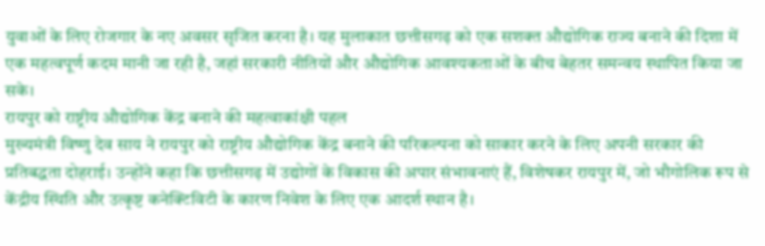युवाओं के लिए रोजगार के नए अवसर सृजित करना है। यह मुलाकात छत्तीसगढ़ को एक सशक्त औद्योगिक राज्य बनाने की दिशा में एक महत्वपूर्ण कदम मानी जा रही है, जहां सरकारी नीतियों और औद्योगिक आवश्यकताओं के बीच बेहतर समन्वय स्थापित किया जा सके।
रायपुर को राष्ट्रीय औद्योगिक केंद्र बनाने की महत्वाकांक्षी पहल
मुख्यमंत्री विष्णु देव साय ने रायपुर को राष्ट्रीय औद्योगिक केंद्र बनाने की परिकल्पना को साकार करने के लिए अपनी सरकार की प्रतिबद्धता दोहराई। उन्होंने कहा कि छत्तीसगढ़ में उद्योगों के विकास की अपार संभावनाएं हैं, विशेषकर रायपुर में, जो भौगोलिक रूप से केंद्रीय स्थिति और उत्कृष्ट कनेक्टिविटी के कारण निवेश के लिए एक आदर्श स्थान है।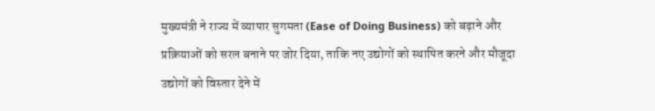मुख्यमंत्री ने राज्य में व्यापार सुगमता (Ease of Doing Business) को बढ़ाने और प्रक्रियाओं को सरल बनाने पर जोर दिया, ताकि नए उद्योगों को स्थापित करने और मौजूदा उद्योगों को विस्तार देने में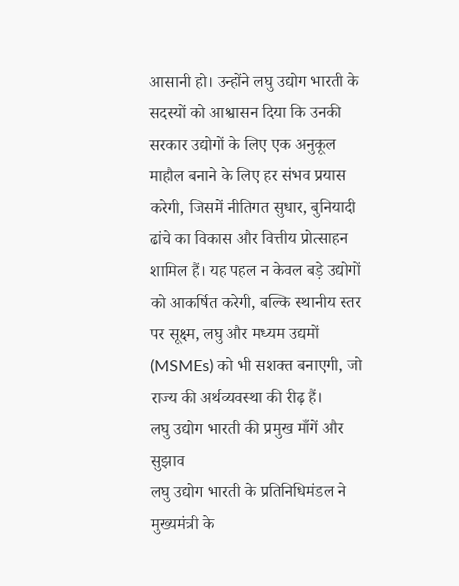आसानी हो। उन्होंने लघु उद्योग भारती के सदस्यों को आश्वासन दिया कि उनकी सरकार उद्योगों के लिए एक अनुकूल माहौल बनाने के लिए हर संभव प्रयास करेगी, जिसमें नीतिगत सुधार, बुनियादी ढांचे का विकास और वित्तीय प्रोत्साहन शामिल हैं। यह पहल न केवल बड़े उद्योगों को आकर्षित करेगी, बल्कि स्थानीय स्तर पर सूक्ष्म, लघु और मध्यम उद्यमों (MSMEs) को भी सशक्त बनाएगी, जो राज्य की अर्थव्यवस्था की रीढ़ हैं।
लघु उद्योग भारती की प्रमुख माँगें और सुझाव
लघु उद्योग भारती के प्रतिनिधिमंडल ने मुख्यमंत्री के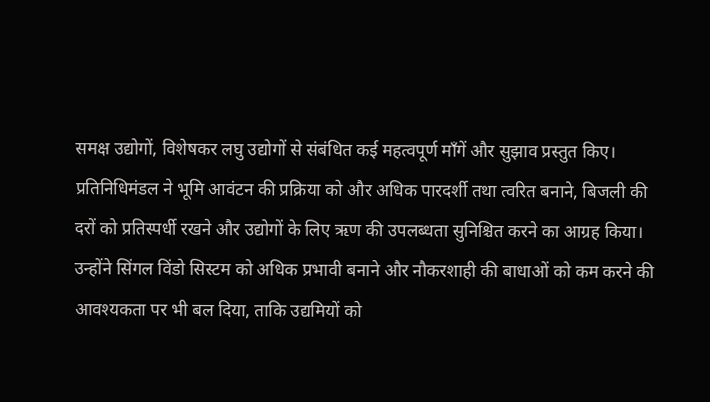समक्ष उद्योगों, विशेषकर लघु उद्योगों से संबंधित कई महत्वपूर्ण माँगें और सुझाव प्रस्तुत किए। प्रतिनिधिमंडल ने भूमि आवंटन की प्रक्रिया को और अधिक पारदर्शी तथा त्वरित बनाने, बिजली की दरों को प्रतिस्पर्धी रखने और उद्योगों के लिए ऋण की उपलब्धता सुनिश्चित करने का आग्रह किया। उन्होंने सिंगल विंडो सिस्टम को अधिक प्रभावी बनाने और नौकरशाही की बाधाओं को कम करने की आवश्यकता पर भी बल दिया, ताकि उद्यमियों को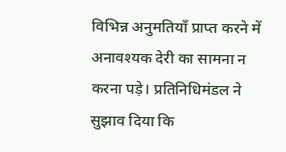विभिन्न अनुमतियाँ प्राप्त करने में अनावश्यक देरी का सामना न करना पड़े। प्रतिनिधिमंडल ने सुझाव दिया कि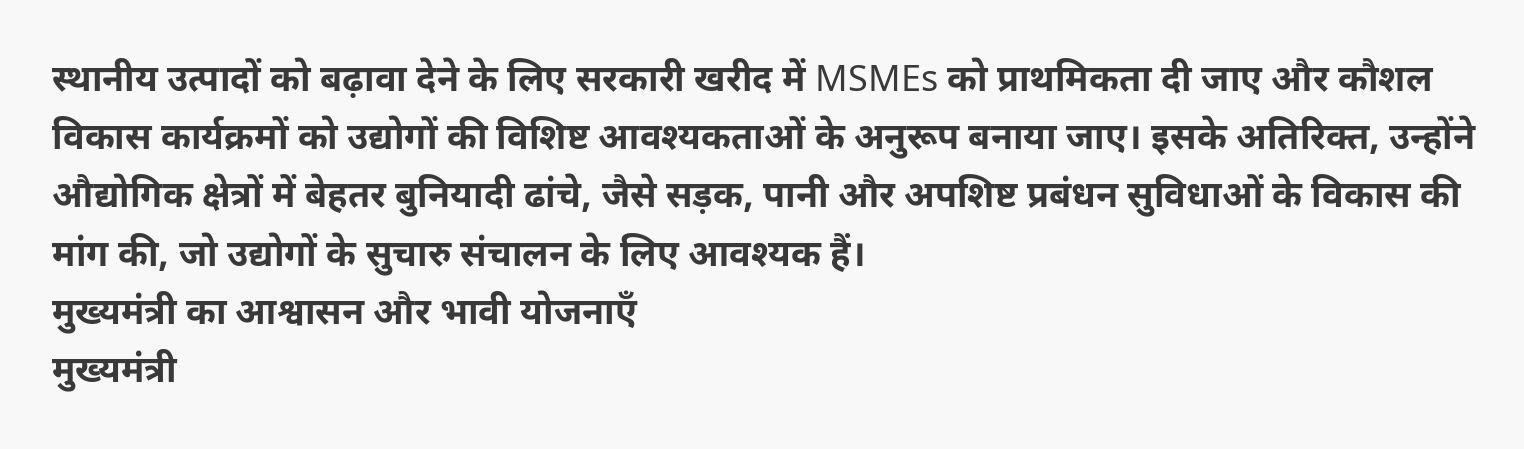स्थानीय उत्पादों को बढ़ावा देने के लिए सरकारी खरीद में MSMEs को प्राथमिकता दी जाए और कौशल विकास कार्यक्रमों को उद्योगों की विशिष्ट आवश्यकताओं के अनुरूप बनाया जाए। इसके अतिरिक्त, उन्होंने औद्योगिक क्षेत्रों में बेहतर बुनियादी ढांचे, जैसे सड़क, पानी और अपशिष्ट प्रबंधन सुविधाओं के विकास की मांग की, जो उद्योगों के सुचारु संचालन के लिए आवश्यक हैं।
मुख्यमंत्री का आश्वासन और भावी योजनाएँ
मुख्यमंत्री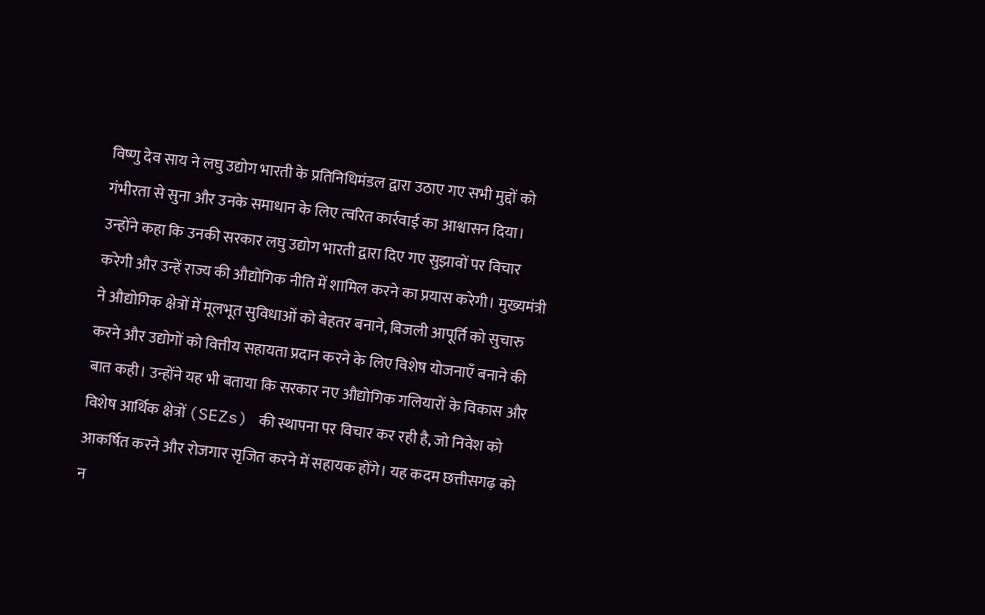विष्णु देव साय ने लघु उद्योग भारती के प्रतिनिधिमंडल द्वारा उठाए गए सभी मुद्दों को गंभीरता से सुना और उनके समाधान के लिए त्वरित कार्रवाई का आश्वासन दिया। उन्होंने कहा कि उनकी सरकार लघु उद्योग भारती द्वारा दिए गए सुझावों पर विचार करेगी और उन्हें राज्य की औद्योगिक नीति में शामिल करने का प्रयास करेगी। मुख्यमंत्री ने औद्योगिक क्षेत्रों में मूलभूत सुविधाओं को बेहतर बनाने, बिजली आपूर्ति को सुचारु करने और उद्योगों को वित्तीय सहायता प्रदान करने के लिए विशेष योजनाएँ बनाने की बात कही। उन्होंने यह भी बताया कि सरकार नए औद्योगिक गलियारों के विकास और विशेष आर्थिक क्षेत्रों (SEZs) की स्थापना पर विचार कर रही है, जो निवेश को आकर्षित करने और रोजगार सृजित करने में सहायक होंगे। यह कदम छत्तीसगढ़ को न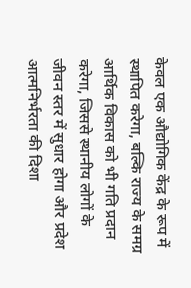केवल एक औद्योगिक केंद्र के रूप में स्थापित करेगा, बल्कि राज्य के समग्र आर्थिक विकास को भी गति प्रदान करेगा, जिससे स्थानीय लोगों के जीवन स्तर में सुधार होगा और प्रदेश आत्मनिर्भरता की दिशा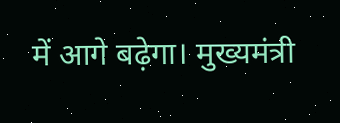में आगे बढ़ेगा। मुख्यमंत्री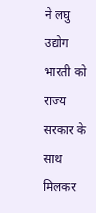ने लघु उद्योग भारती को राज्य सरकार के साथ मिलकर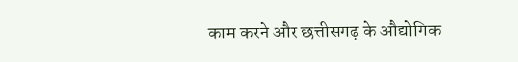काम करने और छत्तीसगढ़ के औद्योगिक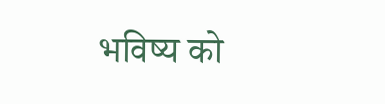भविष्य को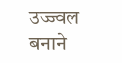उज्ज्वल बनाने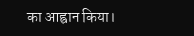का आह्वान किया।